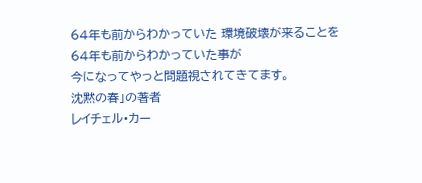64年も前からわかっていた 環境破壊が来ることを
64年も前からわかっていた事が
今になってやっと問題視されてきてます。
沈黙の春」の著者
レイチェル•カー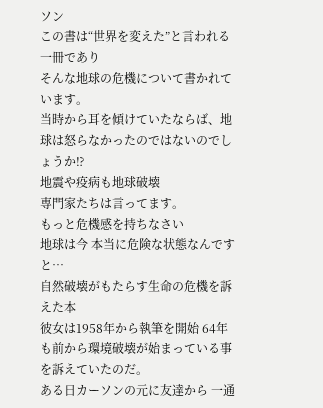ソン
この書は“世界を変えた”と言われる一冊であり
そんな地球の危機について書かれています。
当時から耳を傾けていたならば、地球は怒らなかったのではないのでしょうか⁉
地震や疫病も地球破壊
専門家たちは言ってます。
もっと危機感を持ちなさい
地球は今 本当に危険な状態なんですと…
自然破壊がもたらす生命の危機を訴えた本
彼女は1958年から執筆を開始 64年も前から環境破壊が始まっている事を訴えていたのだ。
ある日カーソンの元に友達から 一通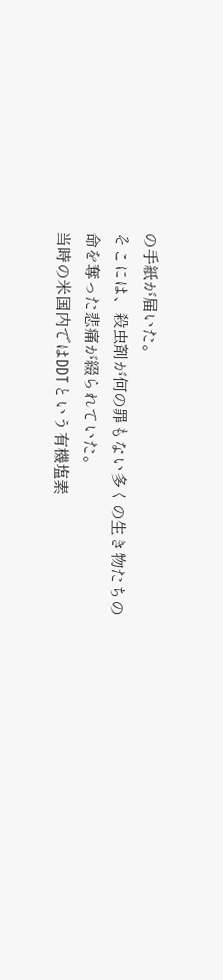の手紙が届いた。
そこには、殺虫剤が何の罪もない多くの生き物たちの命を奪った悲痛が綴られていた。
当時の米国内ではDDTという有機塩素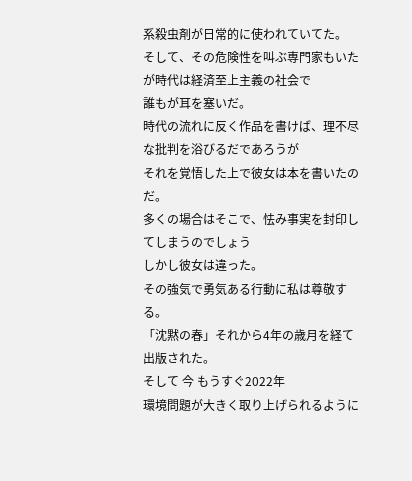系殺虫剤が日常的に使われていてた。
そして、その危険性を叫ぶ専門家もいたが時代は経済至上主義の社会で
誰もが耳を塞いだ。
時代の流れに反く作品を書けば、理不尽な批判を浴びるだであろうが
それを覚悟した上で彼女は本を書いたのだ。
多くの場合はそこで、怯み事実を封印してしまうのでしょう
しかし彼女は違った。
その強気で勇気ある行動に私は尊敬する。
「沈黙の春」それから4年の歳月を経て出版された。
そして 今 もうすぐ2022年
環境問題が大きく取り上げられるように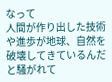なって
人間が作り出した技術や進歩が地球、自然を破壊してきているんだと騒がれて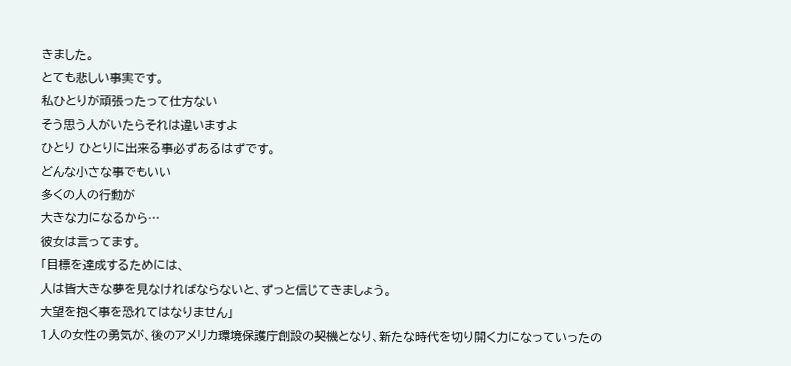きました。
とても悲しい事実です。
私ひとりが頑張ったって仕方ない
そう思う人がいたらそれは違いますよ
ひとり ひとりに出来る事必ずあるはずです。
どんな小さな事でもいい
多くの人の行動が
大きな力になるから…
彼女は言ってます。
「目標を達成するためには、
人は皆大きな夢を見なければならないと、ずっと信じてきましょう。
大望を抱く事を恐れてはなりません」
1人の女性の勇気が、後のアメリカ環境保護庁創設の契機となり、新たな時代を切り開く力になっていったの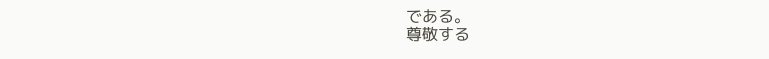である。
尊敬する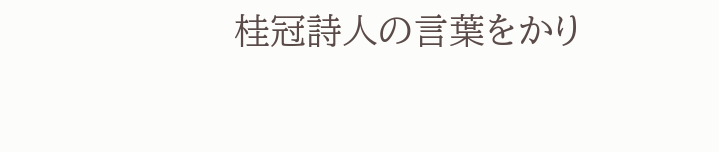桂冠詩人の言葉をかり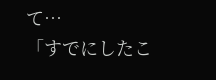て…
「すでにしたこ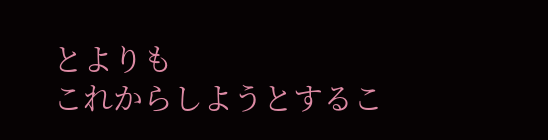とよりも
これからしようとするこ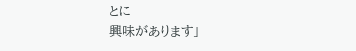とに
興味があります」